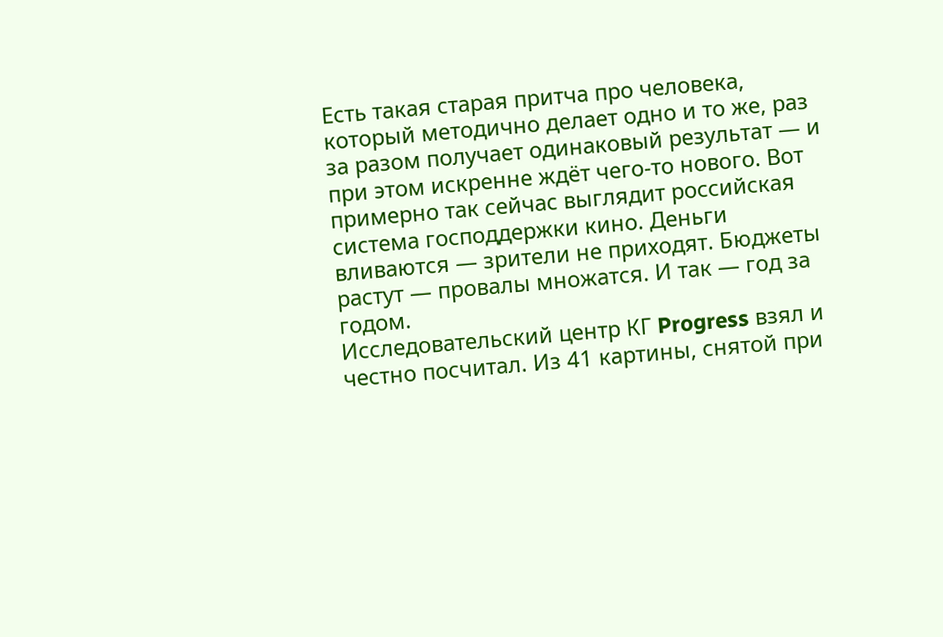Есть такая старая притча про человека, который методично делает одно и то же, раз за разом получает одинаковый результат — и при этом искренне ждёт чего-то нового. Вот примерно так сейчас выглядит российская система господдержки кино. Деньги вливаются — зрители не приходят. Бюджеты растут — провалы множатся. И так — год за годом.
Исследовательский центр КГ Progress взял и честно посчитал. Из 41 картины, снятой при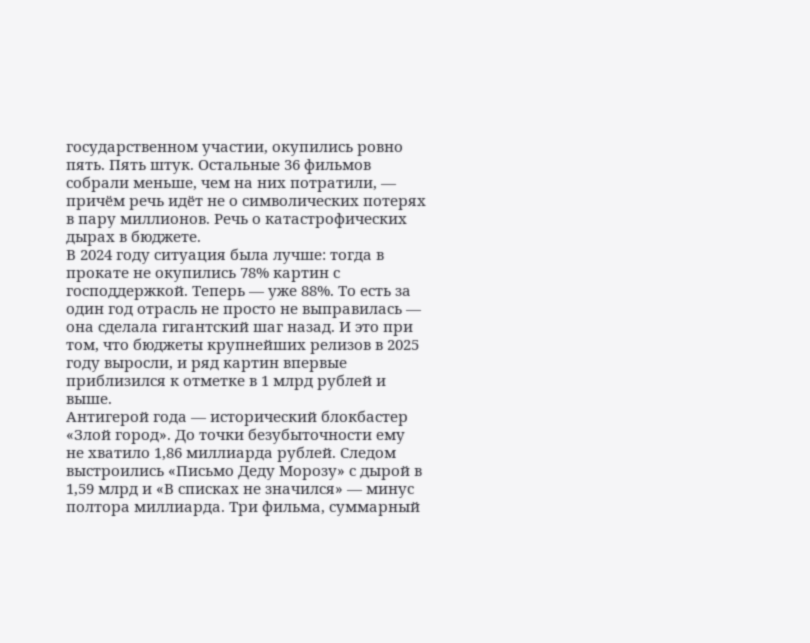государственном участии, окупились ровно пять. Пять штук. Остальные 36 фильмов собрали меньше, чем на них потратили, — причём речь идёт не о символических потерях в пару миллионов. Речь о катастрофических дырах в бюджете.
В 2024 году ситуация была лучше: тогда в прокате не окупились 78% картин с господдержкой. Теперь — уже 88%. То есть за один год отрасль не просто не выправилась — она сделала гигантский шаг назад. И это при том, что бюджеты крупнейших релизов в 2025 году выросли, и ряд картин впервые приблизился к отметке в 1 млрд рублей и выше.
Антигерой года — исторический блокбастер «Злой город». До точки безубыточности ему не хватило 1,86 миллиарда рублей. Следом выстроились «Письмо Деду Морозу» с дырой в 1,59 млрд и «В списках не значился» — минус полтора миллиарда. Три фильма, суммарный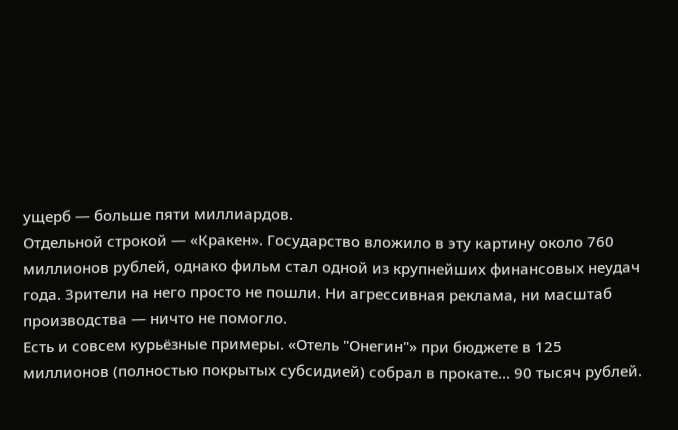ущерб — больше пяти миллиардов.
Отдельной строкой — «Кракен». Государство вложило в эту картину около 760 миллионов рублей, однако фильм стал одной из крупнейших финансовых неудач года. Зрители на него просто не пошли. Ни агрессивная реклама, ни масштаб производства — ничто не помогло.
Есть и совсем курьёзные примеры. «Отель "Онегин"» при бюджете в 125 миллионов (полностью покрытых субсидией) собрал в прокате... 90 тысяч рублей.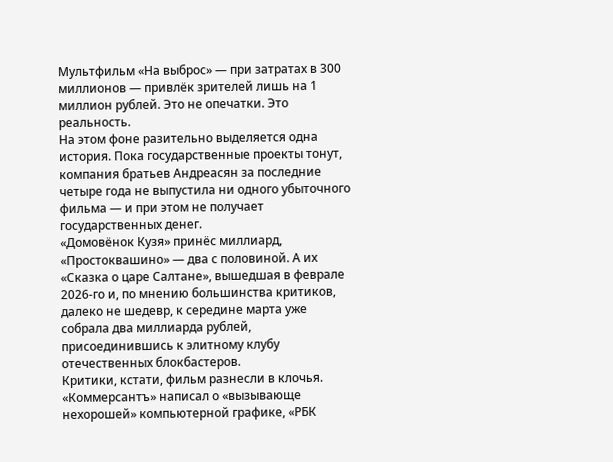Мультфильм «На выброс» — при затратах в 300 миллионов — привлёк зрителей лишь на 1 миллион рублей. Это не опечатки. Это реальность.
На этом фоне разительно выделяется одна история. Пока государственные проекты тонут, компания братьев Андреасян за последние четыре года не выпустила ни одного убыточного фильма — и при этом не получает государственных денег.
«Домовёнок Кузя» принёс миллиард, «Простоквашино» — два с половиной. А их «Сказка о царе Салтане», вышедшая в феврале 2026-го и, по мнению большинства критиков, далеко не шедевр, к середине марта уже собрала два миллиарда рублей, присоединившись к элитному клубу отечественных блокбастеров.
Критики, кстати, фильм разнесли в клочья. «Коммерсантъ» написал о «вызывающе нехорошей» компьютерной графике, «РБК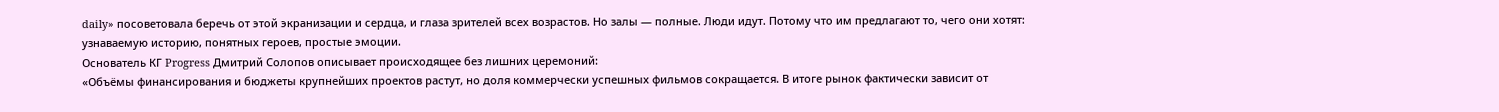daily» посоветовала беречь от этой экранизации и сердца, и глаза зрителей всех возрастов. Но залы — полные. Люди идут. Потому что им предлагают то, чего они хотят: узнаваемую историю, понятных героев, простые эмоции.
Основатель КГ Progress Дмитрий Солопов описывает происходящее без лишних церемоний:
«Объёмы финансирования и бюджеты крупнейших проектов растут, но доля коммерчески успешных фильмов сокращается. В итоге рынок фактически зависит от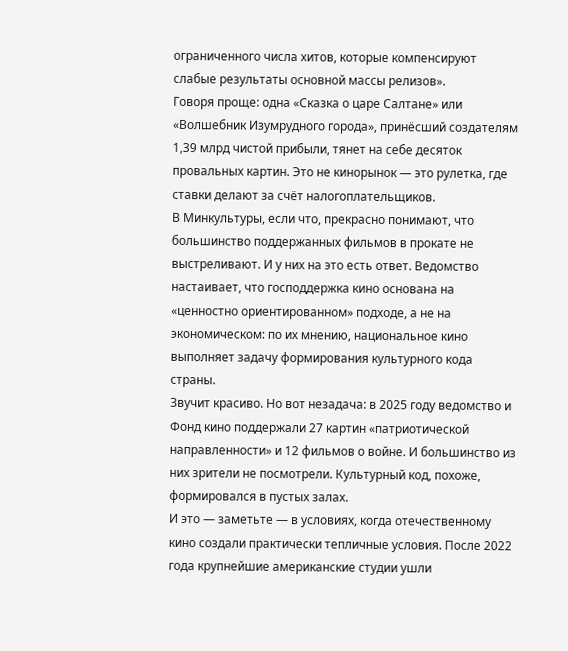ограниченного числа хитов, которые компенсируют слабые результаты основной массы релизов».
Говоря проще: одна «Сказка о царе Салтане» или «Волшебник Изумрудного города», принёсший создателям 1,39 млрд чистой прибыли, тянет на себе десяток провальных картин. Это не кинорынок — это рулетка, где ставки делают за счёт налогоплательщиков.
В Минкультуры, если что, прекрасно понимают, что большинство поддержанных фильмов в прокате не выстреливают. И у них на это есть ответ. Ведомство настаивает, что господдержка кино основана на «ценностно ориентированном» подходе, а не на экономическом: по их мнению, национальное кино выполняет задачу формирования культурного кода страны.
Звучит красиво. Но вот незадача: в 2025 году ведомство и Фонд кино поддержали 27 картин «патриотической направленности» и 12 фильмов о войне. И большинство из них зрители не посмотрели. Культурный код, похоже, формировался в пустых залах.
И это — заметьте — в условиях, когда отечественному кино создали практически тепличные условия. После 2022 года крупнейшие американские студии ушли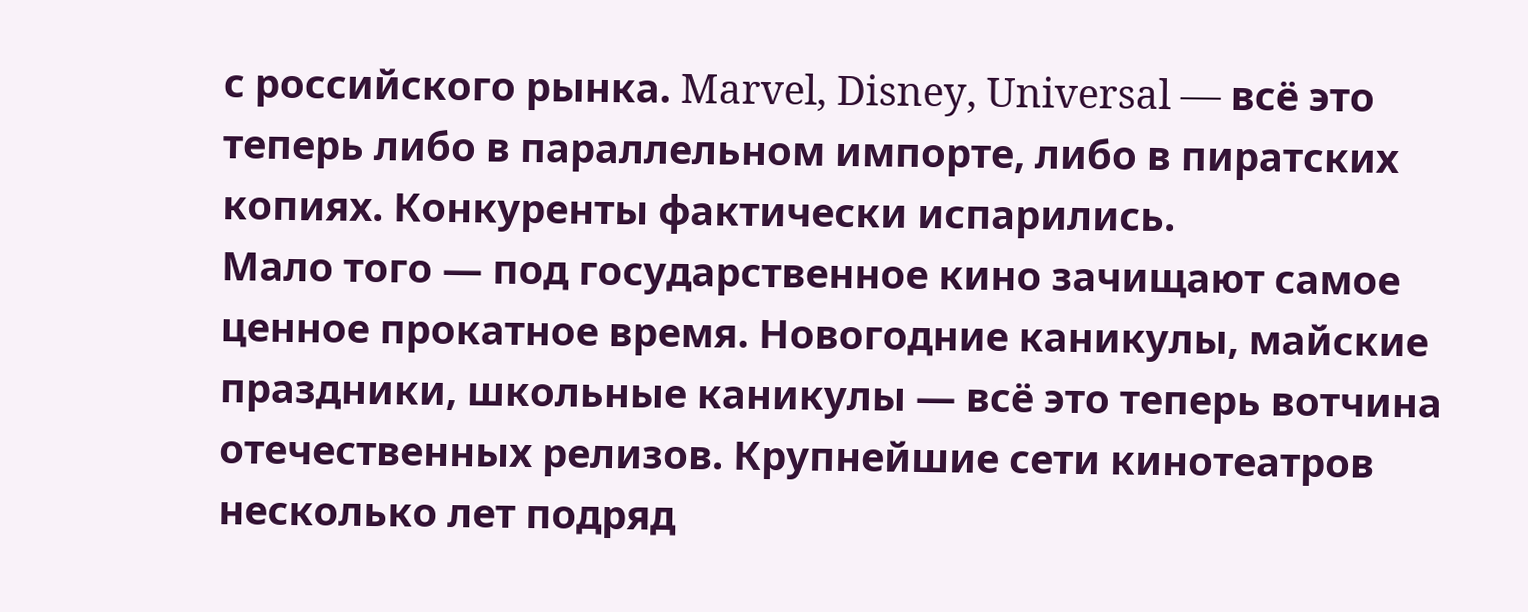с российского рынка. Marvel, Disney, Universal — всё это теперь либо в параллельном импорте, либо в пиратских копиях. Конкуренты фактически испарились.
Мало того — под государственное кино зачищают самое ценное прокатное время. Новогодние каникулы, майские праздники, школьные каникулы — всё это теперь вотчина отечественных релизов. Крупнейшие сети кинотеатров несколько лет подряд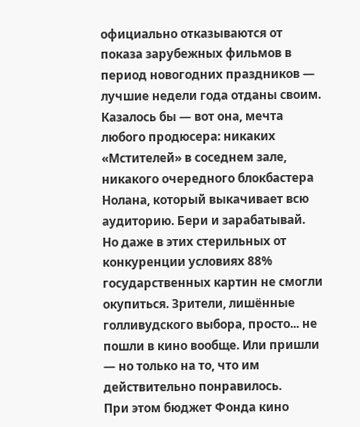официально отказываются от показа зарубежных фильмов в период новогодних праздников — лучшие недели года отданы своим.
Казалось бы — вот она, мечта любого продюсера: никаких «Мстителей» в соседнем зале, никакого очередного блокбастера Нолана, который выкачивает всю аудиторию. Бери и зарабатывай. Но даже в этих стерильных от конкуренции условиях 88% государственных картин не смогли окупиться. Зрители, лишённые голливудского выбора, просто... не пошли в кино вообще. Или пришли — но только на то, что им действительно понравилось.
При этом бюджет Фонда кино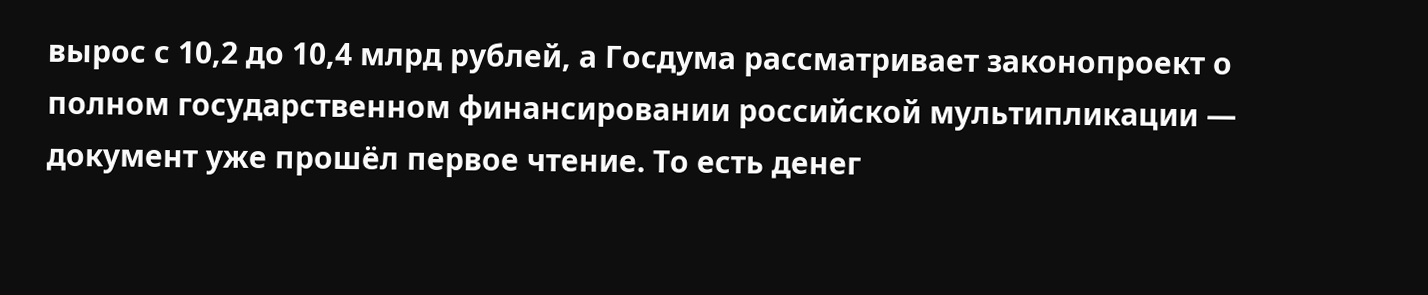вырос с 10,2 до 10,4 млрд рублей, а Госдума рассматривает законопроект о полном государственном финансировании российской мультипликации — документ уже прошёл первое чтение. То есть денег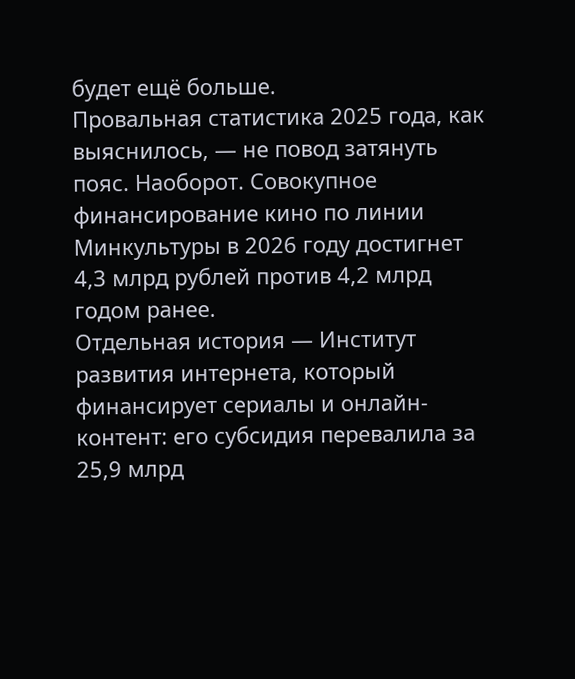будет ещё больше.
Провальная статистика 2025 года, как выяснилось, — не повод затянуть пояс. Наоборот. Совокупное финансирование кино по линии Минкультуры в 2026 году достигнет 4,3 млрд рублей против 4,2 млрд годом ранее.
Отдельная история — Институт развития интернета, который финансирует сериалы и онлайн-контент: его субсидия перевалила за 25,9 млрд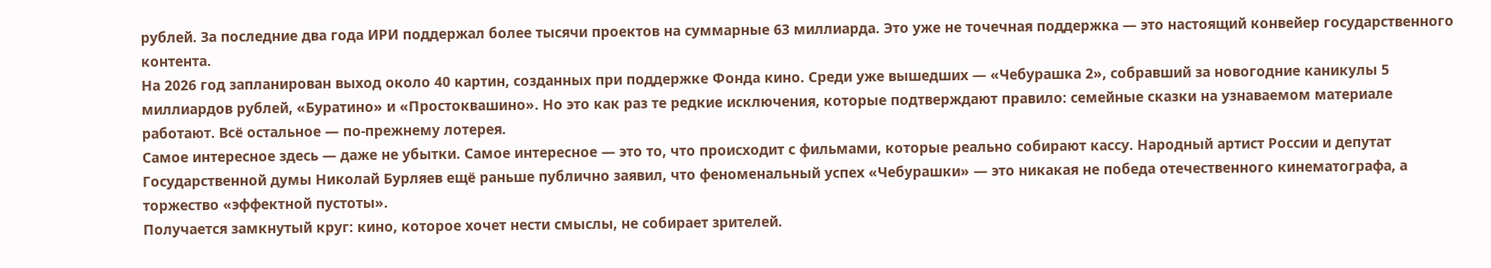рублей. За последние два года ИРИ поддержал более тысячи проектов на суммарные 63 миллиарда. Это уже не точечная поддержка — это настоящий конвейер государственного контента.
На 2026 год запланирован выход около 40 картин, созданных при поддержке Фонда кино. Среди уже вышедших — «Чебурашка 2», собравший за новогодние каникулы 5 миллиардов рублей, «Буратино» и «Простоквашино». Но это как раз те редкие исключения, которые подтверждают правило: семейные сказки на узнаваемом материале работают. Всё остальное — по-прежнему лотерея.
Самое интересное здесь — даже не убытки. Самое интересное — это то, что происходит с фильмами, которые реально собирают кассу. Народный артист России и депутат Государственной думы Николай Бурляев ещё раньше публично заявил, что феноменальный успех «Чебурашки» — это никакая не победа отечественного кинематографа, а торжество «эффектной пустоты».
Получается замкнутый круг: кино, которое хочет нести смыслы, не собирает зрителей.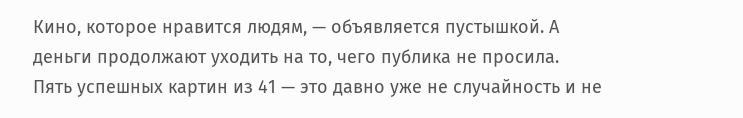Кино, которое нравится людям, — объявляется пустышкой. А деньги продолжают уходить на то, чего публика не просила.
Пять успешных картин из 41 — это давно уже не случайность и не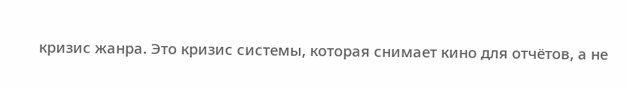кризис жанра. Это кризис системы, которая снимает кино для отчётов, а не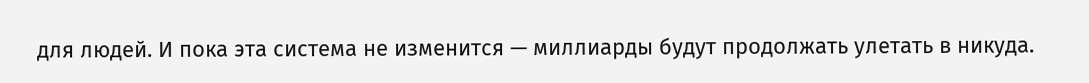для людей. И пока эта система не изменится — миллиарды будут продолжать улетать в никуда.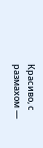Красиво, с размахом —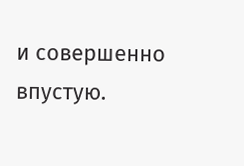и совершенно впустую.